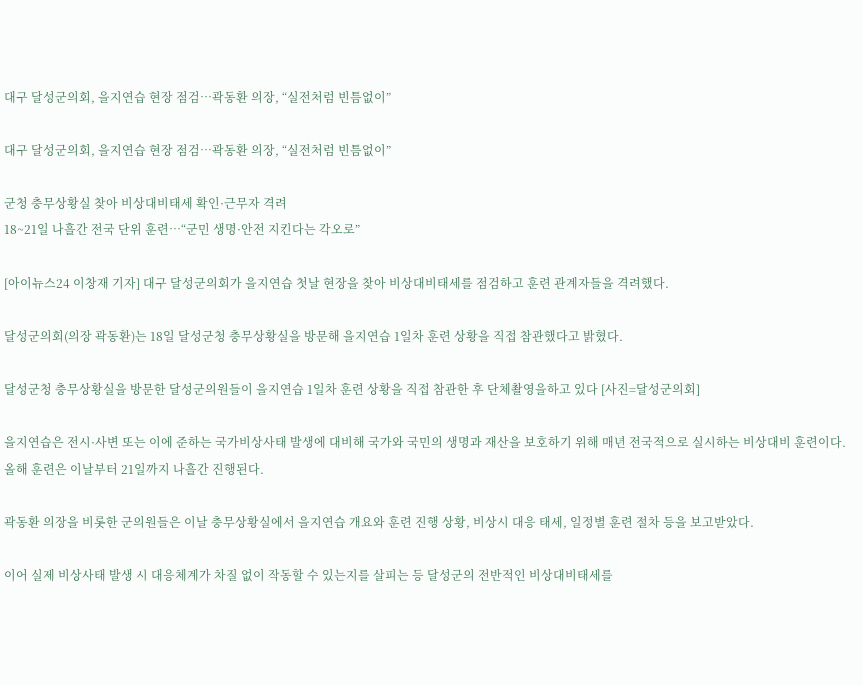대구 달성군의회, 을지연습 현장 점검…곽동환 의장, “실전처럼 빈틈없이”

대구 달성군의회, 을지연습 현장 점검…곽동환 의장, “실전처럼 빈틈없이”

군청 충무상황실 찾아 비상대비태세 확인·근무자 격려
18~21일 나흘간 전국 단위 훈련…“군민 생명·안전 지킨다는 각오로”

[아이뉴스24 이창재 기자] 대구 달성군의회가 을지연습 첫날 현장을 찾아 비상대비태세를 점검하고 훈련 관계자들을 격려했다.

달성군의회(의장 곽동환)는 18일 달성군청 충무상황실을 방문해 을지연습 1일차 훈련 상황을 직접 참관했다고 밝혔다.

달성군청 충무상황실을 방문한 달성군의원들이 을지연습 1일차 훈련 상황을 직접 참관한 후 단체촬영을하고 있다 [사진=달성군의회]

을지연습은 전시·사변 또는 이에 준하는 국가비상사태 발생에 대비해 국가와 국민의 생명과 재산을 보호하기 위해 매년 전국적으로 실시하는 비상대비 훈련이다. 올해 훈련은 이날부터 21일까지 나흘간 진행된다.

곽동환 의장을 비롯한 군의원들은 이날 충무상황실에서 을지연습 개요와 훈련 진행 상황, 비상시 대응 태세, 일정별 훈련 절차 등을 보고받았다.

이어 실제 비상사태 발생 시 대응체계가 차질 없이 작동할 수 있는지를 살피는 등 달성군의 전반적인 비상대비태세를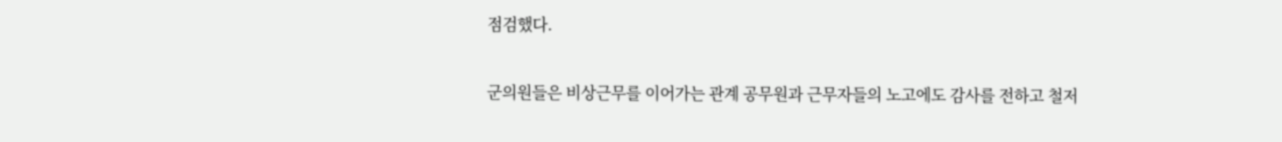점검했다.

군의원들은 비상근무를 이어가는 관계 공무원과 근무자들의 노고에도 감사를 전하고 철저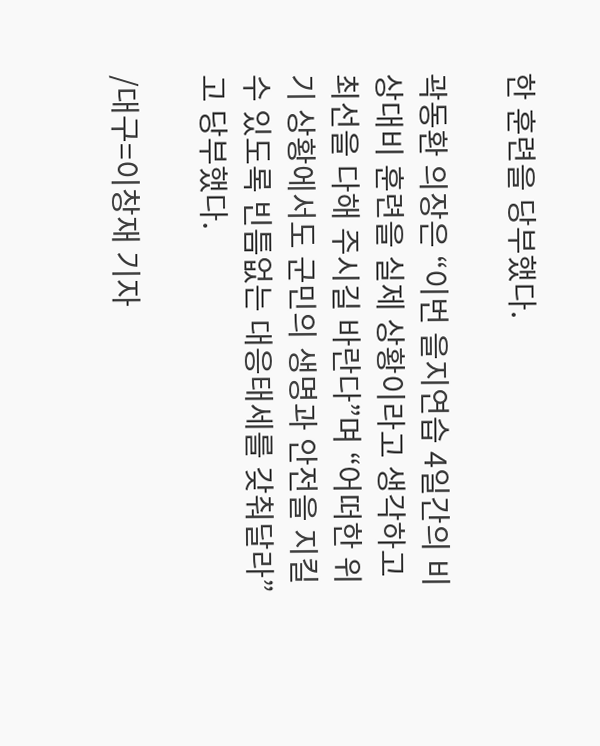한 훈련을 당부했다.

곽동환 의장은 “이번 을지연습 4일간의 비상대비 훈련을 실제 상황이라고 생각하고 최선을 다해 주시길 바란다”며 “어떠한 위기 상황에서도 군민의 생명과 안전을 지킬 수 있도록 빈틈없는 대응태세를 갖춰달라”고 당부했다.

/대구=이창재 기자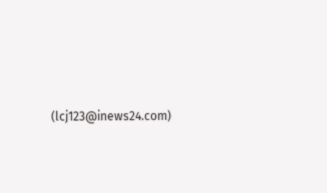(lcj123@inews24.com)